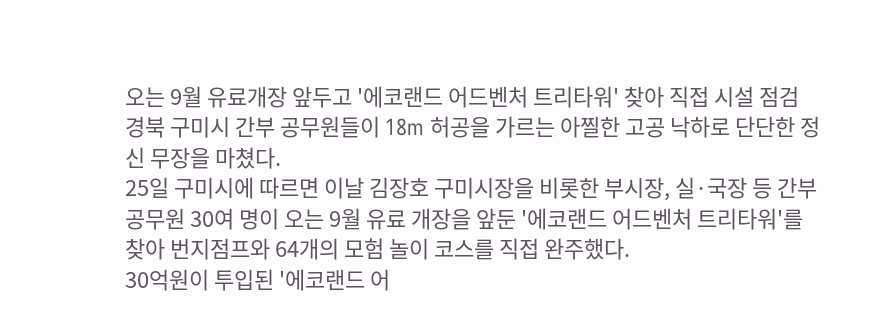오는 9월 유료개장 앞두고 '에코랜드 어드벤처 트리타워' 찾아 직접 시설 점검
경북 구미시 간부 공무원들이 18m 허공을 가르는 아찔한 고공 낙하로 단단한 정신 무장을 마쳤다.
25일 구미시에 따르면 이날 김장호 구미시장을 비롯한 부시장, 실·국장 등 간부 공무원 30여 명이 오는 9월 유료 개장을 앞둔 '에코랜드 어드벤처 트리타워'를 찾아 번지점프와 64개의 모험 놀이 코스를 직접 완주했다.
30억원이 투입된 '에코랜드 어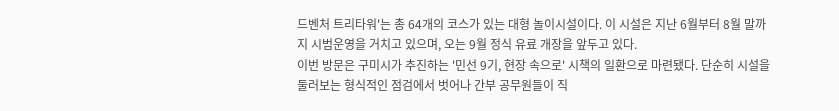드벤처 트리타워'는 총 64개의 코스가 있는 대형 놀이시설이다. 이 시설은 지난 6월부터 8월 말까지 시범운영을 거치고 있으며, 오는 9월 정식 유료 개장을 앞두고 있다.
이번 방문은 구미시가 추진하는 '민선 9기, 현장 속으로' 시책의 일환으로 마련됐다. 단순히 시설을 둘러보는 형식적인 점검에서 벗어나 간부 공무원들이 직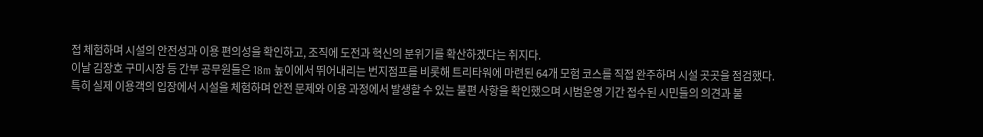접 체험하며 시설의 안전성과 이용 편의성을 확인하고, 조직에 도전과 혁신의 분위기를 확산하겠다는 취지다.
이날 김장호 구미시장 등 간부 공무원들은 18m 높이에서 뛰어내리는 번지점프를 비롯해 트리타워에 마련된 64개 모험 코스를 직접 완주하며 시설 곳곳을 점검했다.
특히 실제 이용객의 입장에서 시설을 체험하며 안전 문제와 이용 과정에서 발생할 수 있는 불편 사항을 확인했으며 시범운영 기간 접수된 시민들의 의견과 불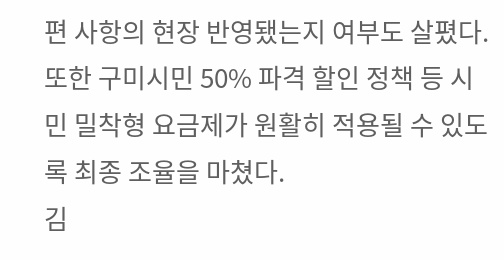편 사항의 현장 반영됐는지 여부도 살폈다.
또한 구미시민 50% 파격 할인 정책 등 시민 밀착형 요금제가 원활히 적용될 수 있도록 최종 조율을 마쳤다.
김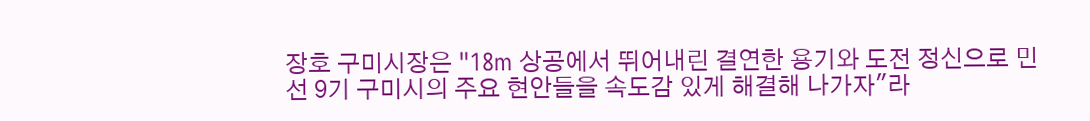장호 구미시장은 "18m 상공에서 뛰어내린 결연한 용기와 도전 정신으로 민선 9기 구미시의 주요 현안들을 속도감 있게 해결해 나가자"라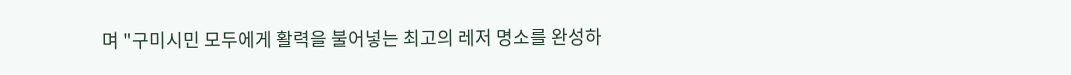며 "구미시민 모두에게 활력을 불어넣는 최고의 레저 명소를 완성하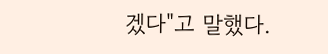겠다"고 말했다.